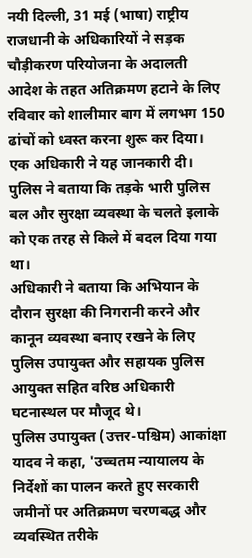नयी दिल्ली, 31 मई (भाषा) राष्ट्रीय राजधानी के अधिकारियों ने सड़क चौड़ीकरण परियोजना के अदालती आदेश के तहत अतिक्रमण हटाने के लिए रविवार को शालीमार बाग में लगभग 150 ढांचों को ध्वस्त करना शुरू कर दिया। एक अधिकारी ने यह जानकारी दी।
पुलिस ने बताया कि तड़के भारी पुलिस बल और सुरक्षा व्यवस्था के चलते इलाके को एक तरह से किले में बदल दिया गया था।
अधिकारी ने बताया कि अभियान के दौरान सुरक्षा की निगरानी करने और कानून व्यवस्था बनाए रखने के लिए पुलिस उपायुक्त और सहायक पुलिस आयुक्त सहित वरिष्ठ अधिकारी घटनास्थल पर मौजूद थे।
पुलिस उपायुक्त (उत्तर-पश्चिम) आकांक्षा यादव ने कहा, 'उच्चतम न्यायालय के निर्देशों का पालन करते हुए सरकारी जमीनों पर अतिक्रमण चरणबद्ध और व्यवस्थित तरीके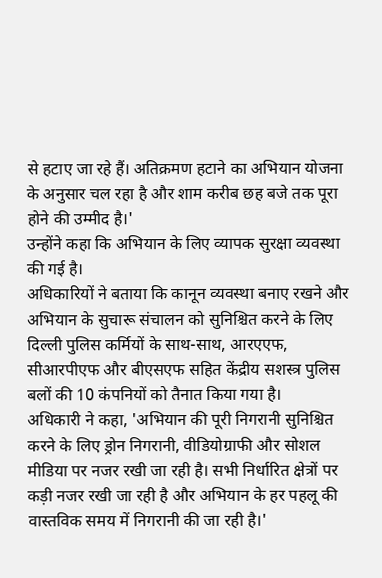से हटाए जा रहे हैं। अतिक्रमण हटाने का अभियान योजना के अनुसार चल रहा है और शाम करीब छह बजे तक पूरा होने की उम्मीद है।'
उन्होंने कहा कि अभियान के लिए व्यापक सुरक्षा व्यवस्था की गई है।
अधिकारियों ने बताया कि कानून व्यवस्था बनाए रखने और अभियान के सुचारू संचालन को सुनिश्चित करने के लिए दिल्ली पुलिस कर्मियों के साथ-साथ, आरएएफ, सीआरपीएफ और बीएसएफ सहित केंद्रीय सशस्त्र पुलिस बलों की 10 कंपनियों को तैनात किया गया है।
अधिकारी ने कहा, 'अभियान की पूरी निगरानी सुनिश्चित करने के लिए ड्रोन निगरानी, वीडियोग्राफी और सोशल मीडिया पर नजर रखी जा रही है। सभी निर्धारित क्षेत्रों पर कड़ी नजर रखी जा रही है और अभियान के हर पहलू की वास्तविक समय में निगरानी की जा रही है।'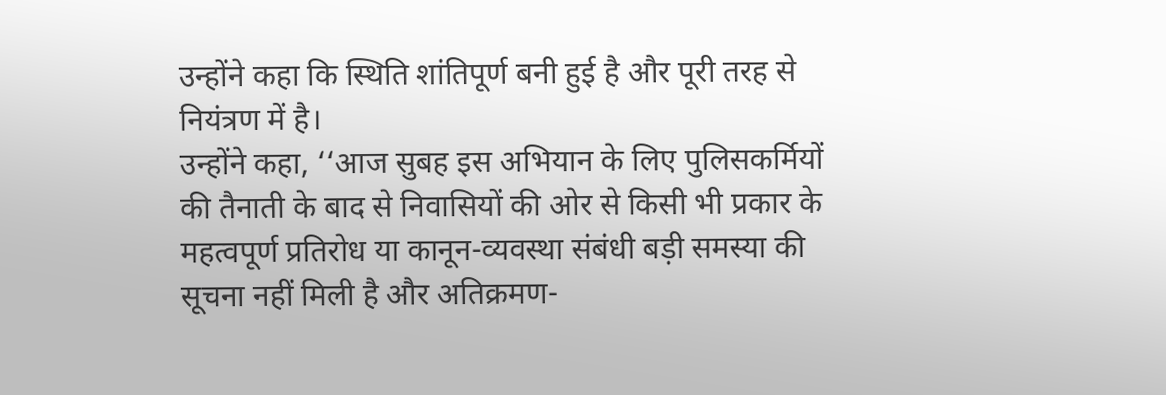उन्होंने कहा कि स्थिति शांतिपूर्ण बनी हुई है और पूरी तरह से नियंत्रण में है।
उन्होंने कहा, ‘‘आज सुबह इस अभियान के लिए पुलिसकर्मियों की तैनाती के बाद से निवासियों की ओर से किसी भी प्रकार के महत्वपूर्ण प्रतिरोध या कानून-व्यवस्था संबंधी बड़ी समस्या की सूचना नहीं मिली है और अतिक्रमण-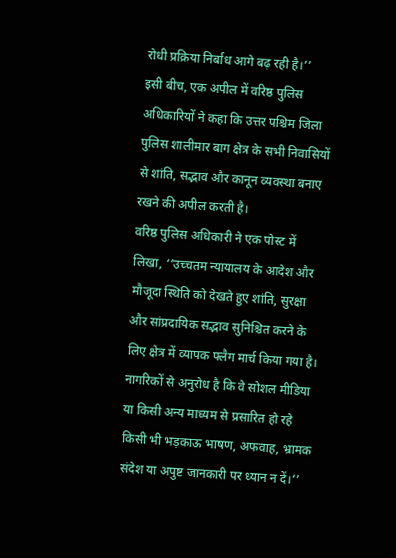रोधी प्रक्रिया निर्बाध आगे बढ़ रही है।’’
इसी बीच, एक अपील में वरिष्ठ पुलिस अधिकारियों ने कहा कि उत्तर पश्चिम जिला पुलिस शालीमार बाग क्षेत्र के सभी निवासियों से शांति, सद्भाव और कानून व्यवस्था बनाए रखने की अपील करती है।
वरिष्ठ पुलिस अधिकारी ने एक पोस्ट में लिखा, ‘‘उच्चतम न्यायालय के आदेश और मौजूदा स्थिति को देखते हुए शांति, सुरक्षा और सांप्रदायिक सद्भाव सुनिश्चित करने के लिए क्षेत्र में व्यापक फ्लैग मार्च किया गया है। नागरिकों से अनुरोध है कि वे सोशल मीडिया या किसी अन्य माध्यम से प्रसारित हो रहे किसी भी भड़काऊ भाषण, अफवाह, भ्रामक संदेश या अपुष्ट जानकारी पर ध्यान न दें।’’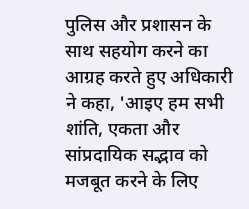पुलिस और प्रशासन के साथ सहयोग करने का आग्रह करते हुए अधिकारी ने कहा, 'आइए हम सभी शांति, एकता और सांप्रदायिक सद्भाव को मजबूत करने के लिए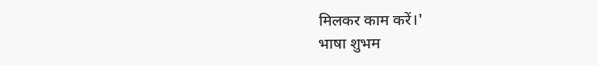मिलकर काम करें।'
भाषा शुभम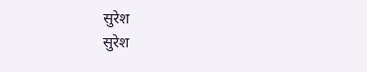सुरेश
सुरेश